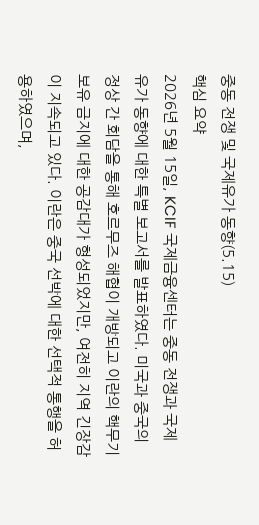중동 전쟁 및 국제유가 동향(5.15)
핵심 요약
2026년 5월 15일, KCIF 국제금융센터는 중동 전쟁과 국제 유가 동향에 대한 특별 보고서를 발표하였다. 미국과 중국의 정상 간 회담을 통해 호르무즈 해협이 개방되고 이란의 핵무기 보유 금지에 대한 공감대가 형성되었지만, 여전히 지역 긴장감이 지속되고 있다. 이란은 중국 선박에 대한 선택적 통행을 허용하였으며,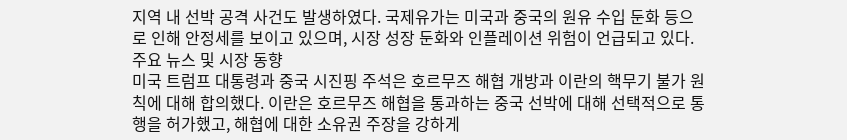지역 내 선박 공격 사건도 발생하였다. 국제유가는 미국과 중국의 원유 수입 둔화 등으로 인해 안정세를 보이고 있으며, 시장 성장 둔화와 인플레이션 위험이 언급되고 있다.
주요 뉴스 및 시장 동향
미국 트럼프 대통령과 중국 시진핑 주석은 호르무즈 해협 개방과 이란의 핵무기 불가 원칙에 대해 합의했다. 이란은 호르무즈 해협을 통과하는 중국 선박에 대해 선택적으로 통행을 허가했고, 해협에 대한 소유권 주장을 강하게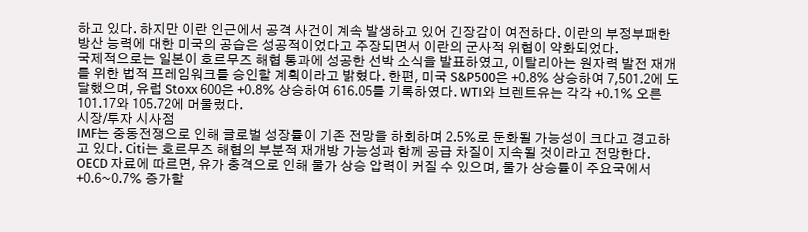하고 있다. 하지만 이란 인근에서 공격 사건이 계속 발생하고 있어 긴장감이 여전하다. 이란의 부정부패한 방산 능력에 대한 미국의 공습은 성공적이었다고 주장되면서 이란의 군사적 위협이 약화되었다.
국제적으로는 일본이 호르무즈 해협 통과에 성공한 선박 소식을 발표하였고, 이탈리아는 원자력 발전 재개를 위한 법적 프레임워크를 승인할 계획이라고 밝혔다. 한편, 미국 S&P500은 +0.8% 상승하여 7,501.2에 도달했으며, 유럽 Stoxx 600은 +0.8% 상승하여 616.05를 기록하였다. WTI와 브렌트유는 각각 +0.1% 오른 101.17와 105.72에 머물렀다.
시장/투자 시사점
IMF는 중동전쟁으로 인해 글로벌 성장률이 기존 전망을 하회하며 2.5%로 둔화될 가능성이 크다고 경고하고 있다. Citi는 호르무즈 해협의 부분적 재개방 가능성과 함께 공급 차질이 지속될 것이라고 전망한다. OECD 자료에 따르면, 유가 충격으로 인해 물가 상승 압력이 커질 수 있으며, 물가 상승률이 주요국에서 +0.6~0.7% 증가할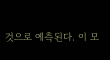것으로 예측된다. 이 모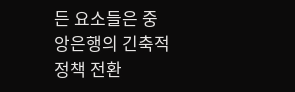든 요소들은 중앙은행의 긴축적 정책 전환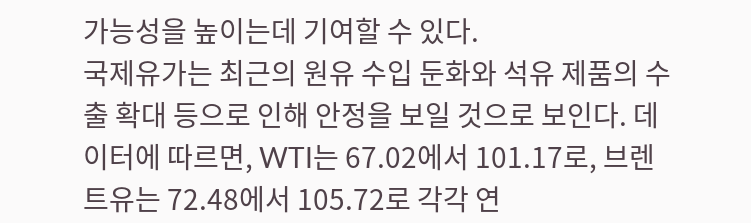가능성을 높이는데 기여할 수 있다.
국제유가는 최근의 원유 수입 둔화와 석유 제품의 수출 확대 등으로 인해 안정을 보일 것으로 보인다. 데이터에 따르면, WTI는 67.02에서 101.17로, 브렌트유는 72.48에서 105.72로 각각 연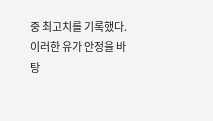중 최고치를 기록했다. 이러한 유가 안정을 바탕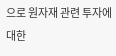으로 원자재 관련 투자에 대한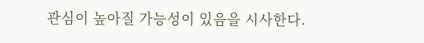관심이 높아질 가능성이 있음을 시사한다.